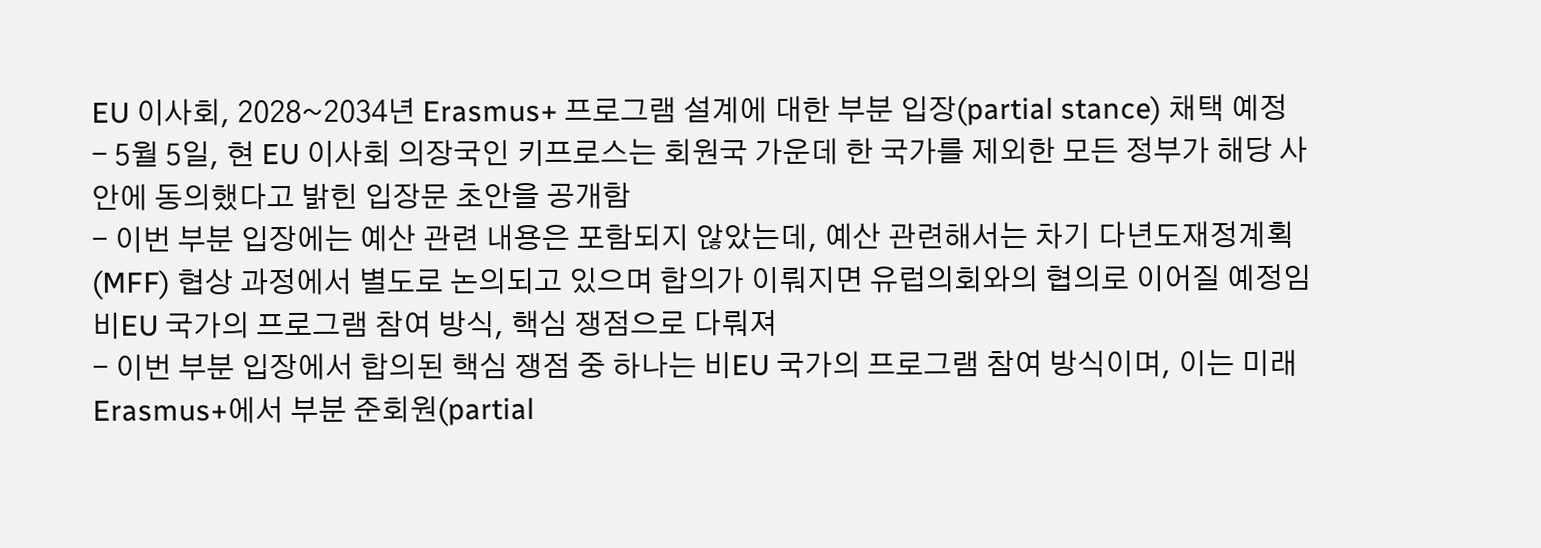EU 이사회, 2028~2034년 Erasmus+ 프로그램 설계에 대한 부분 입장(partial stance) 채택 예정
- 5월 5일, 현 EU 이사회 의장국인 키프로스는 회원국 가운데 한 국가를 제외한 모든 정부가 해당 사안에 동의했다고 밝힌 입장문 초안을 공개함
- 이번 부분 입장에는 예산 관련 내용은 포함되지 않았는데, 예산 관련해서는 차기 다년도재정계획(MFF) 협상 과정에서 별도로 논의되고 있으며 합의가 이뤄지면 유럽의회와의 협의로 이어질 예정임
비EU 국가의 프로그램 참여 방식, 핵심 쟁점으로 다뤄져
- 이번 부분 입장에서 합의된 핵심 쟁점 중 하나는 비EU 국가의 프로그램 참여 방식이며, 이는 미래 Erasmus+에서 부분 준회원(partial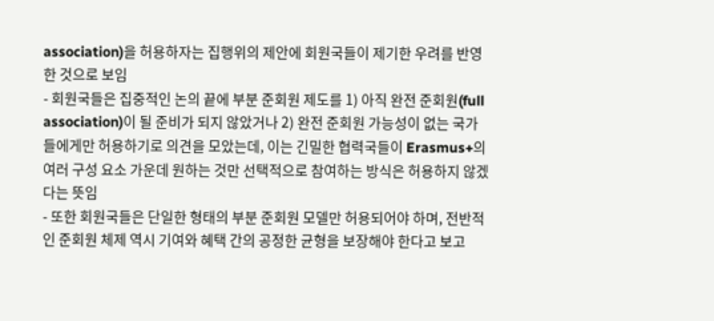association)을 허용하자는 집행위의 제안에 회원국들이 제기한 우려를 반영한 것으로 보임
- 회원국들은 집중적인 논의 끝에 부분 준회원 제도를 1) 아직 완전 준회원(full association)이 될 준비가 되지 않았거나 2) 완전 준회원 가능성이 없는 국가들에게만 허용하기로 의견을 모았는데, 이는 긴밀한 협력국들이 Erasmus+의 여러 구성 요소 가운데 원하는 것만 선택적으로 참여하는 방식은 허용하지 않겠다는 뜻임
- 또한 회원국들은 단일한 형태의 부분 준회원 모델만 허용되어야 하며, 전반적인 준회원 체제 역시 기여와 혜택 간의 공정한 균형을 보장해야 한다고 보고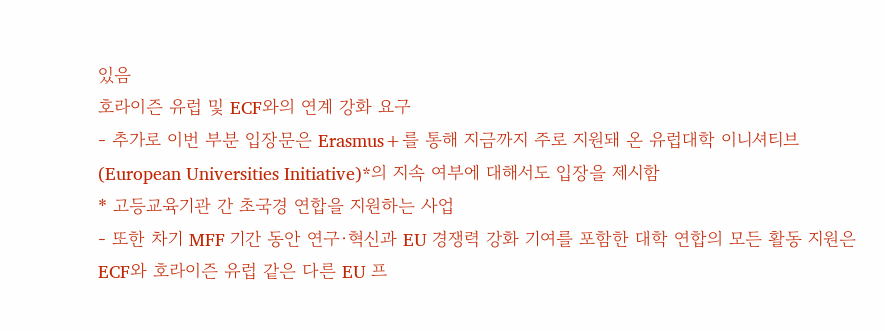있음
호라이즌 유럽 및 ECF와의 연계 강화 요구
- 추가로 이번 부분 입장문은 Erasmus+를 통해 지금까지 주로 지원돼 온 유럽대학 이니셔티브(European Universities Initiative)*의 지속 여부에 대해서도 입장을 제시함
* 고등교육기관 간 초국경 연합을 지원하는 사업
- 또한 차기 MFF 기간 동안 연구·혁신과 EU 경쟁력 강화 기여를 포함한 대학 연합의 모든 활동 지원은 ECF와 호라이즌 유럽 같은 다른 EU 프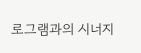로그램과의 시너지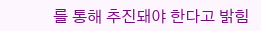를 통해 추진돼야 한다고 밝힘